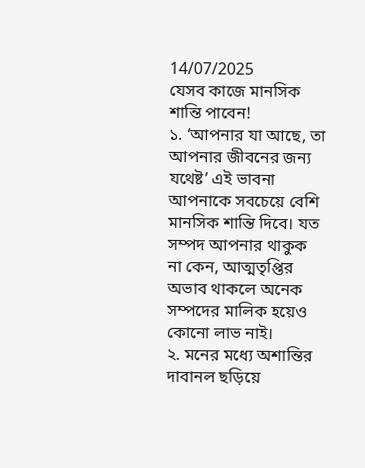14/07/2025
যেসব কাজে মানসিক শান্তি পাবেন!
১. ‘আপনার যা আছে, তা আপনার জীবনের জন্য যথেষ্ট’ এই ভাবনা আপনাকে সবচেয়ে বেশি মানসিক শান্তি দিবে। যত সম্পদ আপনার থাকুক না কেন, আত্মতৃপ্তির অভাব থাকলে অনেক সম্পদের মালিক হয়েও কোনো লাভ নাই।
২. মনের মধ্যে অশান্তির দাবানল ছড়িয়ে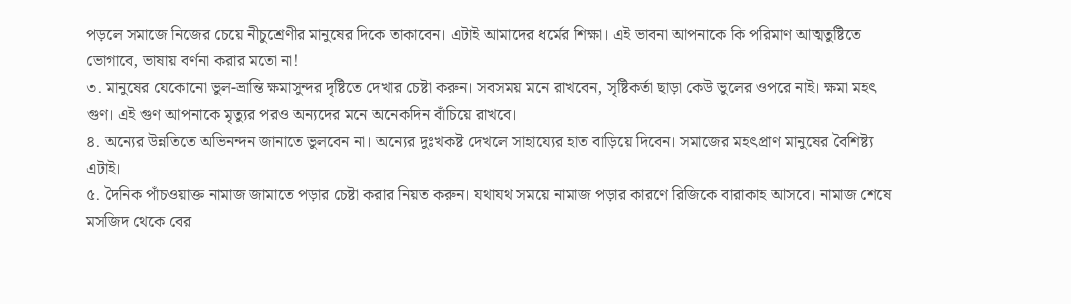পড়লে সমাজে নিজের চেয়ে নীচুশ্রেণীর মানুষের দিকে তাকাবেন। এটাই আমাদের ধর্মের শিক্ষা। এই ভাবনা আপনাকে কি পরিমাণ আত্মতুষ্টিতে ভোগাবে, ভাষায় বর্ণনা করার মতো না!
৩. মানুষের যেকোনো ভুল-ভ্রান্তি ক্ষমাসুন্দর দৃষ্টিতে দেখার চেষ্টা করুন। সবসময় মনে রাখবেন, সৃষ্টিকর্তা ছাড়া কেউ ভুলের ওপরে নাই। ক্ষমা মহৎ গুণ। এই গুণ আপনাকে মৃত্যুর পরও অন্যদের মনে অনেকদিন বাঁচিয়ে রাখবে।
৪. অন্যের উন্নতিতে অভিনন্দন জানাতে ভুলবেন না। অন্যের দুঃখকষ্ট দেখলে সাহায্যের হাত বাড়িয়ে দিবেন। সমাজের মহৎপ্রাণ মানুষের বৈশিষ্ট্য এটাই।
৫. দৈনিক পাঁচওয়াক্ত নামাজ জামাতে পড়ার চেষ্টা করার নিয়ত করুন। যথাযথ সময়ে নামাজ পড়ার কারণে রিজিকে বারাকাহ আসবে। নামাজ শেষে মসজিদ থেকে বের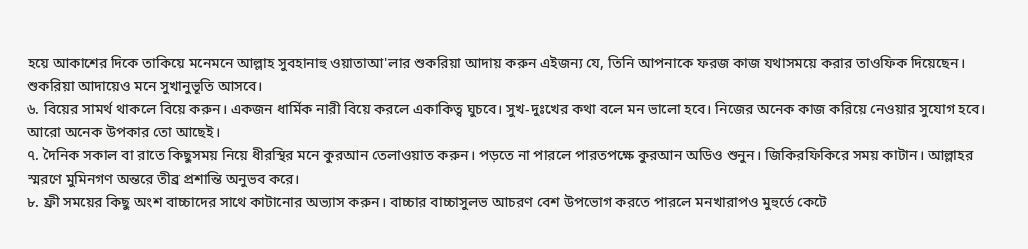হয়ে আকাশের দিকে তাকিয়ে মনেমনে আল্লাহ সুবহানাহু ওয়াতাআ'লার শুকরিয়া আদায় করুন এইজন্য যে, তিনি আপনাকে ফরজ কাজ যথাসময়ে করার তাওফিক দিয়েছেন। শুকরিয়া আদায়েও মনে সুখানুভূতি আসবে।
৬. বিয়ের সামর্থ থাকলে বিয়ে করুন। একজন ধার্মিক নারী বিয়ে করলে একাকিত্ব ঘুচবে। সুখ-দুঃখের কথা বলে মন ভালো হবে। নিজের অনেক কাজ করিয়ে নেওয়ার সুযোগ হবে। আরো অনেক উপকার তো আছেই।
৭. দৈনিক সকাল বা রাতে কিছুসময় নিয়ে ধীরস্থির মনে কুরআন তেলাওয়াত করুন। পড়তে না পারলে পারতপক্ষে কুরআন অডিও শুনুন। জিকিরফিকিরে সময় কাটান। আল্লাহর স্মরণে মুমিনগণ অন্তরে তীব্র প্রশান্তি অনুভব করে।
৮. ফ্রী সময়ের কিছু অংশ বাচ্চাদের সাথে কাটানোর অভ্যাস করুন। বাচ্চার বাচ্চাসুলভ আচরণ বেশ উপভোগ করতে পারলে মনখারাপও মুহুর্তে কেটে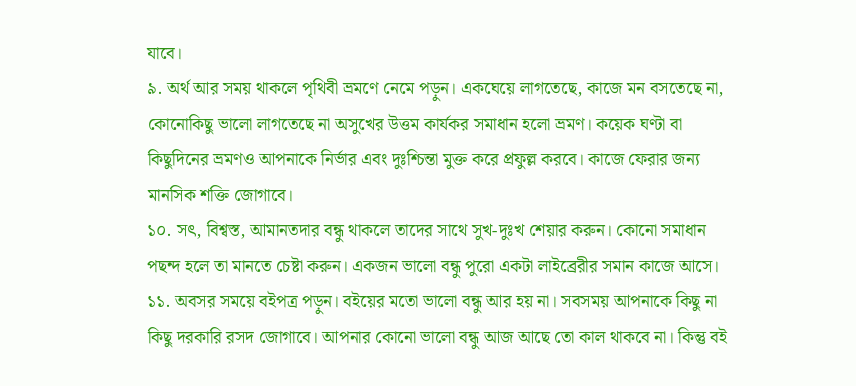যাবে।
৯. অর্থ আর সময় থাকলে পৃথিবী ভ্রমণে নেমে পড়ুন। একঘেয়ে লাগতেছে, কাজে মন বসতেছে না, কোনোকিছু ভালো লাগতেছে না অসুখের উত্তম কার্যকর সমাধান হলো ভ্রমণ। কয়েক ঘণ্টা বা কিছুদিনের ভ্রমণও আপনাকে নির্ভার এবং দুঃশ্চিন্তা মুক্ত করে প্রফুল্ল করবে। কাজে ফেরার জন্য মানসিক শক্তি জোগাবে।
১০. সৎ, বিশ্বস্ত, আমানতদার বন্ধু থাকলে তাদের সাথে সুখ-দুঃখ শেয়ার করুন। কোনো সমাধান পছন্দ হলে তা মানতে চেষ্টা করুন। একজন ভালো বন্ধু পুরো একটা লাইব্রেরীর সমান কাজে আসে।
১১. অবসর সময়ে বইপত্র পড়ুন। বইয়ের মতো ভালো বন্ধু আর হয় না। সবসময় আপনাকে কিছু না কিছু দরকারি রসদ জোগাবে। আপনার কোনো ভালো বন্ধু আজ আছে তো কাল থাকবে না। কিন্তু বই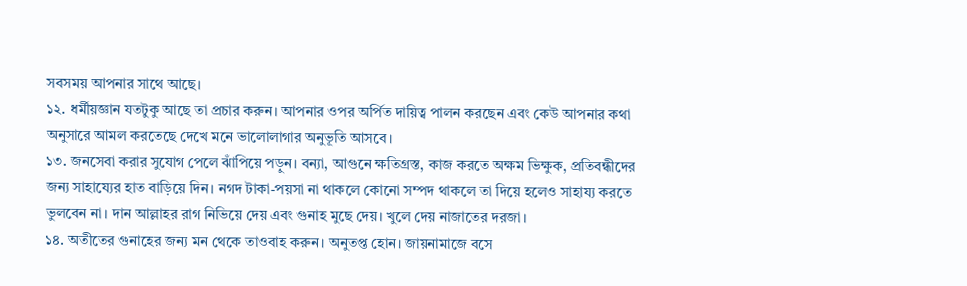সবসময় আপনার সাথে আছে।
১২. ধর্মীয়জ্ঞান যতটুকু আছে তা প্রচার করুন। আপনার ওপর অর্পিত দায়িত্ব পালন করছেন এবং কেউ আপনার কথা অনুসারে আমল করতেছে দেখে মনে ভালোলাগার অনুভূতি আসবে।
১৩. জনসেবা করার সুযোগ পেলে ঝাঁপিয়ে পড়ুন। বন্যা, আগুনে ক্ষতিগ্রস্ত, কাজ করতে অক্ষম ভিক্ষুক, প্রতিবন্ধীদের জন্য সাহায্যের হাত বাড়িয়ে দিন। নগদ টাকা-পয়সা না থাকলে কোনো সম্পদ থাকলে তা দিয়ে হলেও সাহায্য করতে ভুলবেন না। দান আল্লাহর রাগ নিভিয়ে দেয় এবং গুনাহ মুছে দেয়। খুলে দেয় নাজাতের দরজা।
১৪. অতীতের গুনাহের জন্য মন থেকে তাওবাহ করুন। অনুতপ্ত হোন। জায়নামাজে বসে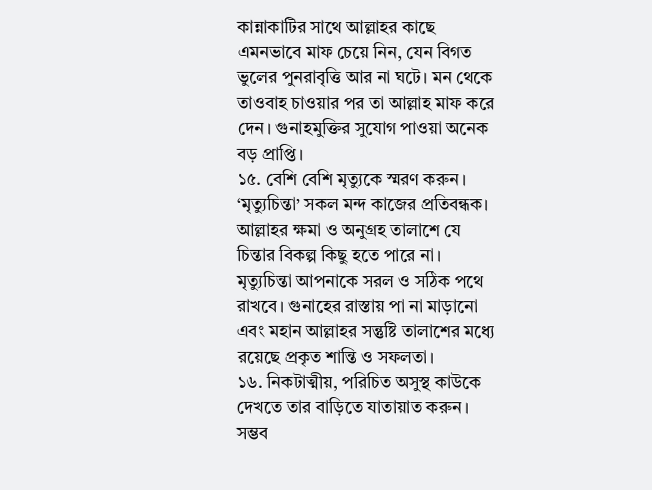কান্নাকাটির সাথে আল্লাহর কাছে এমনভাবে মাফ চেয়ে নিন, যেন বিগত ভুলের পুনরাবৃত্তি আর না ঘটে। মন থেকে তাওবাহ চাওয়ার পর তা আল্লাহ মাফ করে দেন। গুনাহমুক্তির সুযোগ পাওয়া অনেক বড় প্রাপ্তি।
১৫. বেশি বেশি মৃত্যুকে স্মরণ করুন। ‘মৃত্যুচিন্তা’ সকল মন্দ কাজের প্রতিবন্ধক। আল্লাহর ক্ষমা ও অনুগ্রহ তালাশে যে চিন্তার বিকল্প কিছু হতে পারে না। মৃত্যুচিন্তা আপনাকে সরল ও সঠিক পথে রাখবে। গুনাহের রাস্তায় পা না মাড়ানো এবং মহান আল্লাহর সন্তুষ্টি তালাশের মধ্যে রয়েছে প্রকৃত শান্তি ও সফলতা।
১৬. নিকটাত্মীয়, পরিচিত অসুস্থ কাউকে দেখতে তার বাড়িতে যাতায়াত করুন। সম্ভব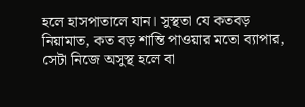হলে হাসপাতালে যান। সুস্থতা যে কতবড় নিয়ামাত, কত বড় শান্তি পাওয়ার মতো ব্যাপার, সেটা নিজে অসুস্থ হলে বা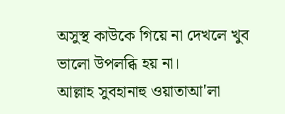অসুস্থ কাউকে গিয়ে না দেখলে খুব ভালো উপলব্ধি হয় না।
আল্লাহ সুবহানাহু ওয়াতাআ'লা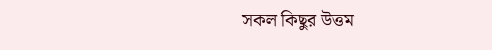সকল কিছুর উত্তম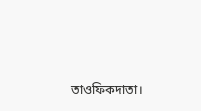তাওফিকদাতা।